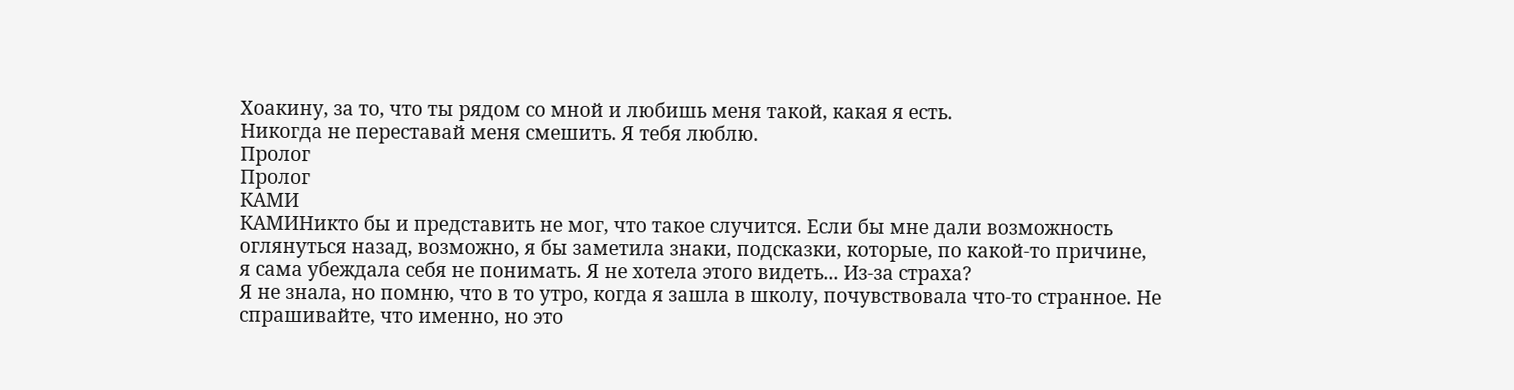Хоакину, за то, что ты рядом со мной и любишь меня такой, какая я есть.
Никогда не переставай меня смешить. Я тебя люблю.
Пролог
Пролог
КАМИ
КАМИНикто бы и представить не мог, что такое случится. Если бы мне дали возможность оглянуться назад, возможно, я бы заметила знаки, подсказки, которые, по какой-то причине, я сама убеждала себя не понимать. Я не хотела этого видеть... Из-за страха?
Я не знала, но помню, что в то утро, когда я зашла в школу, почувствовала что-то странное. Не спрашивайте, что именно, но это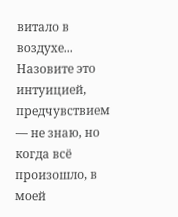витало в воздухе... Назовите это интуицией, предчувствием — не знаю, но когда всё произошло, в моей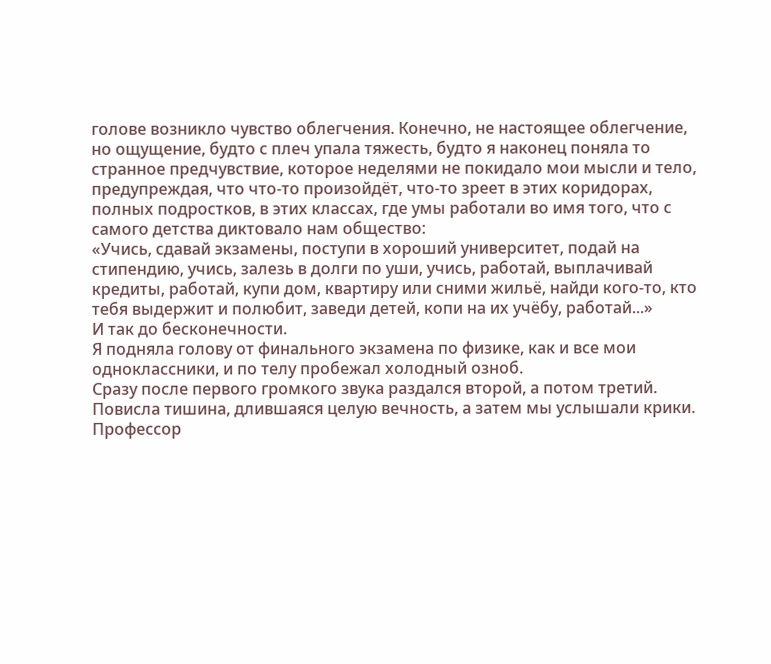голове возникло чувство облегчения. Конечно, не настоящее облегчение, но ощущение, будто с плеч упала тяжесть, будто я наконец поняла то странное предчувствие, которое неделями не покидало мои мысли и тело, предупреждая, что что-то произойдёт, что-то зреет в этих коридорах, полных подростков, в этих классах, где умы работали во имя того, что с самого детства диктовало нам общество:
«Учись, сдавай экзамены, поступи в хороший университет, подай на стипендию, учись, залезь в долги по уши, учись, работай, выплачивай кредиты, работай, купи дом, квартиру или сними жильё, найди кого-то, кто тебя выдержит и полюбит, заведи детей, копи на их учёбу, работай...»
И так до бесконечности.
Я подняла голову от финального экзамена по физике, как и все мои одноклассники, и по телу пробежал холодный озноб.
Сразу после первого громкого звука раздался второй, а потом третий.
Повисла тишина, длившаяся целую вечность, а затем мы услышали крики.
Профессор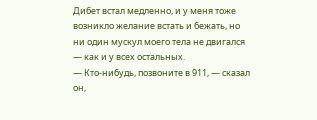Дибет встал медленно, и у меня тоже возникло желание встать и бежать, но ни один мускул моего тела не двигался — как и у всех остальных.
— Кто-нибудь, позвоните в 911, — сказал он,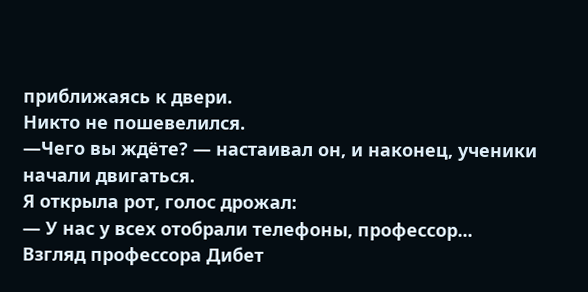приближаясь к двери.
Никто не пошевелился.
—Чего вы ждёте? — настаивал он, и наконец, ученики начали двигаться.
Я открыла рот, голос дрожал:
— У нас у всех отобрали телефоны, профессор...
Взгляд профессора Дибет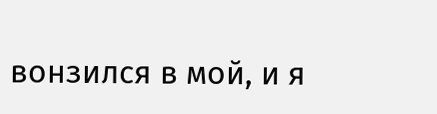вонзился в мой, и я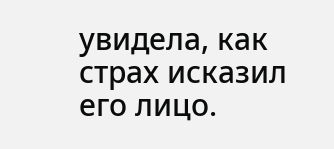увидела, как страх исказил его лицо.